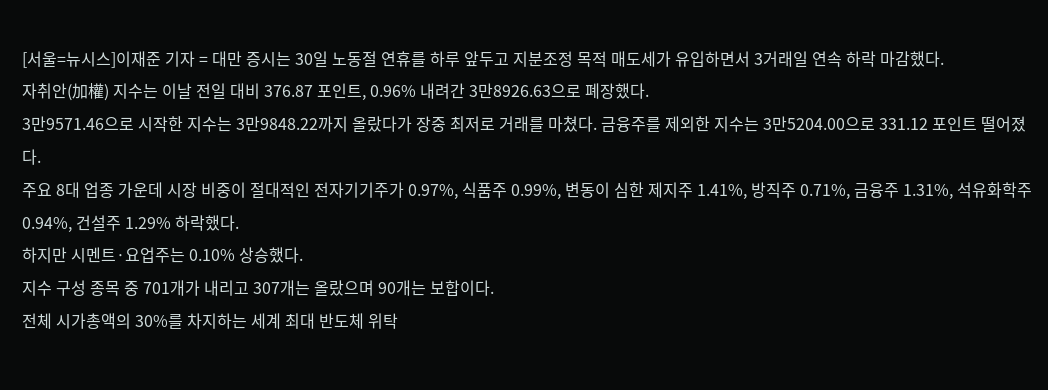[서울=뉴시스]이재준 기자 = 대만 증시는 30일 노동절 연휴를 하루 앞두고 지분조정 목적 매도세가 유입하면서 3거래일 연속 하락 마감했다.
자취안(加權) 지수는 이날 전일 대비 376.87 포인트, 0.96% 내려간 3만8926.63으로 폐장했다.
3만9571.46으로 시작한 지수는 3만9848.22까지 올랐다가 장중 최저로 거래를 마쳤다. 금융주를 제외한 지수는 3만5204.00으로 331.12 포인트 떨어졌다.
주요 8대 업종 가운데 시장 비중이 절대적인 전자기기주가 0.97%, 식품주 0.99%, 변동이 심한 제지주 1.41%, 방직주 0.71%, 금융주 1.31%, 석유화학주 0.94%, 건설주 1.29% 하락했다.
하지만 시멘트·요업주는 0.10% 상승했다.
지수 구성 종목 중 701개가 내리고 307개는 올랐으며 90개는 보합이다.
전체 시가총액의 30%를 차지하는 세계 최대 반도체 위탁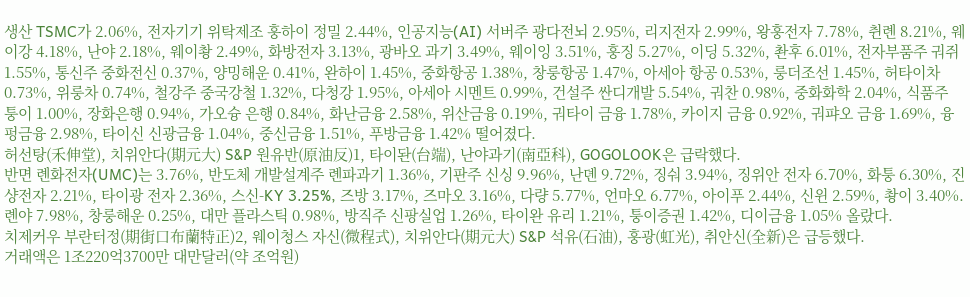생산 TSMC가 2.06%, 전자기기 위탁제조 훙하이 정밀 2.44%, 인공지능(AI) 서버주 광다전뇌 2.95%, 리지전자 2.99%, 왕훙전자 7.78%, 췬롄 8.21%, 웨이강 4.18%, 난야 2.18%, 웨이촹 2.49%, 화방전자 3.13%, 광바오 과기 3.49%, 웨이잉 3.51%, 훙징 5.27%, 이딩 5.32%, 촨후 6.01%, 전자부품주 궈쥐 1.55%, 통신주 중화전신 0.37%, 양밍해운 0.41%, 완하이 1.45%, 중화항공 1.38%, 창룽항공 1.47%, 아세아 항공 0.53%, 룽더조선 1.45%, 허타이차 0.73%, 위룽차 0.74%, 철강주 중국강철 1.32%, 다청강 1.95%, 아세아 시멘트 0.99%, 건설주 싼디개발 5.54%, 궈찬 0.98%, 중화화학 2.04%, 식품주 퉁이 1.00%, 장화은행 0.94%, 가오슝 은행 0.84%, 화난금융 2.58%, 위산금융 0.19%, 궈타이 금융 1.78%, 카이지 금융 0.92%, 궈퍄오 금융 1.69%, 융펑금융 2.98%, 타이신 신광금융 1.04%, 중신금융 1.51%, 푸방금융 1.42% 떨어졌다.
허선탕(禾伸堂), 치위안다(期元大) S&P 원유반(原油反)1, 타이돤(台端), 난야과기(南亞科), GOGOLOOK은 급락했다.
반면 롄화전자(UMC)는 3.76%, 반도체 개발설계주 롄파과기 1.36%, 기판주 신싱 9.96%, 난뎬 9.72%, 징숴 3.94%, 징위안 전자 6.70%, 화퉁 6.30%, 진샹전자 2.21%, 타이광 전자 2.36%, 스신-KY 3.25%, 즈방 3.17%, 즈마오 3.16%, 다량 5.77%, 언마오 6.77%, 아이푸 2.44%, 신윈 2.59%, 촹이 3.40%. 롄야 7.98%, 창룽해운 0.25%, 대만 플라스틱 0.98%, 방직주 신팡실업 1.26%, 타이완 유리 1.21%, 퉁이증권 1.42%, 디이금융 1.05% 올랐다.
치제커우 부란터정(期街口布蘭特正)2, 웨이청스 자신(微程式), 치위안다(期元大) S&P 석유(石油), 훙광(虹光), 취안신(全新)은 급등했다.
거래액은 1조220억3700만 대만달러(약 조억원)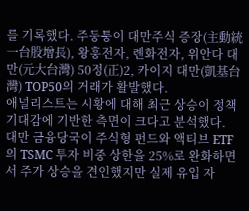를 기록했다. 주둥퉁이 대만주식 증장(主動統一台股增長), 왕훙전자, 롄화전자, 위안다 대만(元大台灣) 50정(正)2, 카이지 대만(凱基台灣) TOP50의 거래가 활발했다.
애널리스트는 시황에 대해 최근 상승이 정책 기대감에 기반한 측면이 크다고 분석했다.
대만 금융당국이 주식형 펀드와 액티브 ETF의 TSMC 투자 비중 상한을 25%로 완화하면서 주가 상승을 견인했지만 실제 유입 자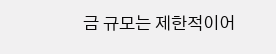금 규모는 제한적이어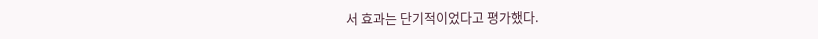서 효과는 단기적이었다고 평가했다.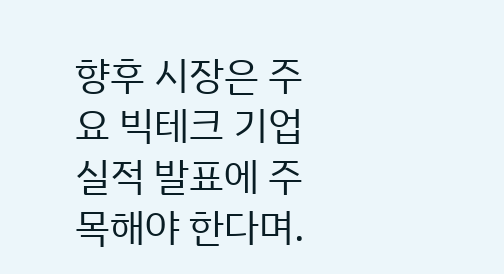향후 시장은 주요 빅테크 기업 실적 발표에 주목해야 한다며.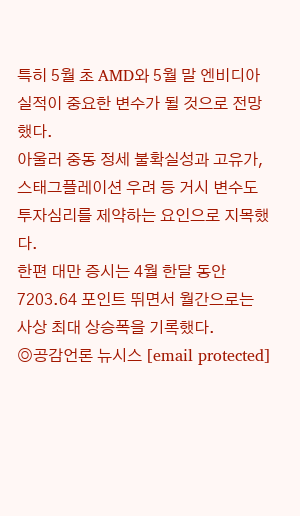특히 5월 초 AMD와 5월 말 엔비디아 실적이 중요한 변수가 될 것으로 전망했다.
아울러 중동 정세 불확실성과 고유가, 스태그플레이션 우려 등 거시 변수도 투자심리를 제약하는 요인으로 지목했다.
한편 대만 증시는 4월 한달 동안 7203.64 포인트 뛰면서 월간으로는 사상 최대 상승폭을 기록했다.
◎공감언론 뉴시스 [email protected]